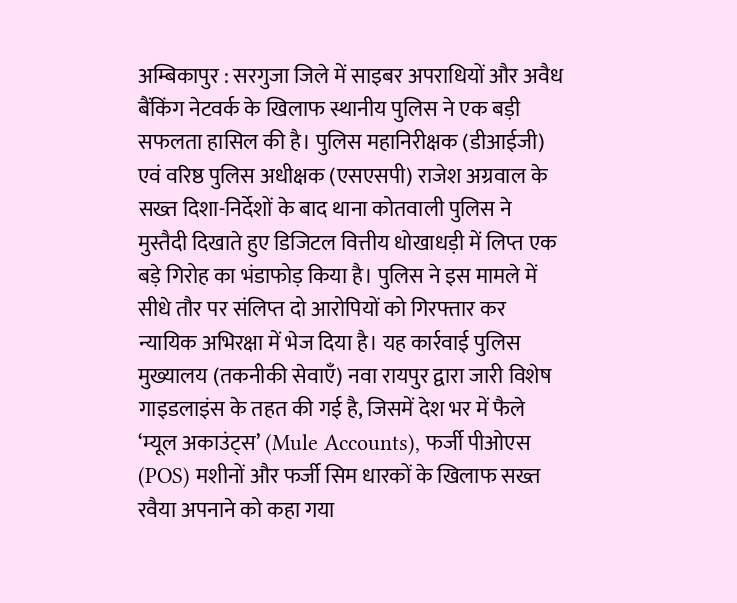अम्बिकापुर : सरगुजा जिले में साइबर अपराधियों और अवैध बैंकिंग नेटवर्क के खिलाफ स्थानीय पुलिस ने एक बड़ी सफलता हासिल की है। पुलिस महानिरीक्षक (डीआईजी) एवं वरिष्ठ पुलिस अधीक्षक (एसएसपी) राजेश अग्रवाल के सख्त दिशा-निर्देशों के बाद थाना कोतवाली पुलिस ने मुस्तैदी दिखाते हुए डिजिटल वित्तीय धोखाधड़ी में लिप्त एक बड़े गिरोह का भंडाफोड़ किया है। पुलिस ने इस मामले में सीधे तौर पर संलिप्त दो आरोपियों को गिरफ्तार कर न्यायिक अभिरक्षा में भेज दिया है। यह कार्रवाई पुलिस मुख्यालय (तकनीकी सेवाएँ) नवा रायपुर द्वारा जारी विशेष गाइडलाइंस के तहत की गई है, जिसमें देश भर में फैले ‘म्यूल अकाउंट्स’ (Mule Accounts), फर्जी पीओएस (POS) मशीनों और फर्जी सिम धारकों के खिलाफ सख्त रवैया अपनाने को कहा गया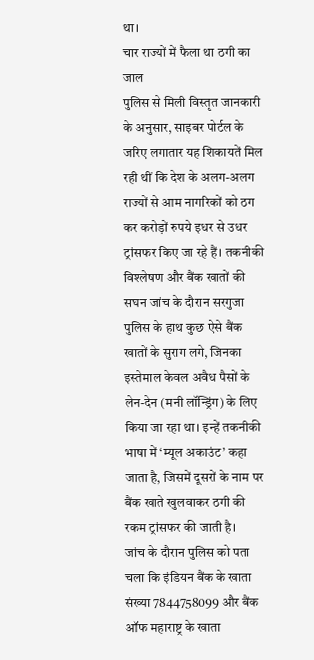था।
चार राज्यों में फैला था ठगी का जाल
पुलिस से मिली विस्तृत जानकारी के अनुसार, साइबर पोर्टल के जरिए लगातार यह शिकायतें मिल रही थीं कि देश के अलग-अलग राज्यों से आम नागरिकों को ठग कर करोड़ों रुपये इधर से उधर ट्रांसफर किए जा रहे हैं। तकनीकी विश्लेषण और बैंक खातों की सघन जांच के दौरान सरगुजा पुलिस के हाथ कुछ ऐसे बैंक खातों के सुराग लगे, जिनका इस्तेमाल केवल अवैध पैसों के लेन-देन (मनी लॉन्ड्रिंग) के लिए किया जा रहा था। इन्हें तकनीकी भाषा में ‘म्यूल अकाउंट’ कहा जाता है, जिसमें दूसरों के नाम पर बैंक खाते खुलवाकर ठगी की रकम ट्रांसफर की जाती है।
जांच के दौरान पुलिस को पता चला कि इंडियन बैंक के खाता संख्या 7844758099 और बैंक ऑफ महाराष्ट्र के खाता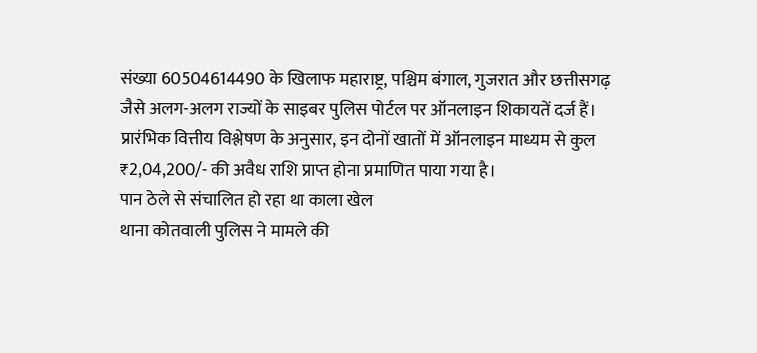संख्या 60504614490 के खिलाफ महाराष्ट्र, पश्चिम बंगाल, गुजरात और छत्तीसगढ़ जैसे अलग-अलग राज्यों के साइबर पुलिस पोर्टल पर ऑनलाइन शिकायतें दर्ज हैं। प्रारंभिक वित्तीय विश्लेषण के अनुसार, इन दोनों खातों में ऑनलाइन माध्यम से कुल ₹2,04,200/- की अवैध राशि प्राप्त होना प्रमाणित पाया गया है।
पान ठेले से संचालित हो रहा था काला खेल
थाना कोतवाली पुलिस ने मामले की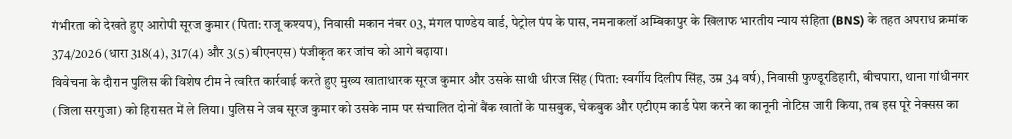गंभीरता को देखते हुए आरोपी सूरज कुमार (पिता: राजू कश्यप), निवासी मकान नंबर 03, मंगल पाण्डेय वार्ड, पेट्रोल पंप के पास, नमनाकलॉ अम्बिकापुर के खिलाफ भारतीय न्याय संहिता (BNS) के तहत अपराध क्रमांक 374/2026 (धारा 318(4), 317(4) और 3(5) बीएनएस) पंजीकृत कर जांच को आगे बढ़ाया।
विवेचना के दौरान पुलिस की विशेष टीम ने त्वरित कार्रवाई करते हुए मुख्य खाताधारक सूरज कुमार और उसके साथी धीरज सिंह (पिता: स्वर्गीय दिलीप सिंह, उम्र 34 वर्ष), निवासी फुण्डूरडिहारी, बीचपारा, थाना गांधीनगर (जिला सरगुजा) को हिरासत में ले लिया। पुलिस ने जब सूरज कुमार को उसके नाम पर संचालित दोनों बैंक खातों के पासबुक, चेकबुक और एटीएम कार्ड पेश करने का कानूनी नोटिस जारी किया, तब इस पूरे नेक्सस का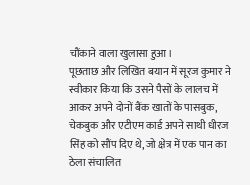चौंकाने वाला खुलासा हुआ।
पूछताछ और लिखित बयान में सूरज कुमार ने स्वीकार किया कि उसने पैसों के लालच में आकर अपने दोनों बैंक खातों के पासबुक, चेकबुक और एटीएम कार्ड अपने साथी धीरज सिंह को सौंप दिए थे, जो क्षेत्र में एक पान का ठेला संचालित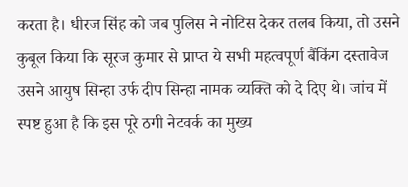करता है। धीरज सिंह को जब पुलिस ने नोटिस देकर तलब किया, तो उसने कुबूल किया कि सूरज कुमार से प्राप्त ये सभी महत्वपूर्ण बैंकिंग दस्तावेज उसने आयुष सिन्हा उर्फ दीप सिन्हा नामक व्यक्ति को दे दिए थे। जांच में स्पष्ट हुआ है कि इस पूरे ठगी नेटवर्क का मुख्य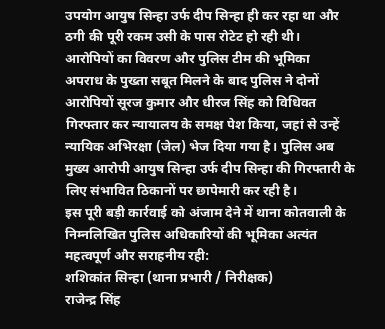उपयोग आयुष सिन्हा उर्फ दीप सिन्हा ही कर रहा था और ठगी की पूरी रकम उसी के पास रोटेट हो रही थी।
आरोपियों का विवरण और पुलिस टीम की भूमिका
अपराध के पुख्ता सबूत मिलने के बाद पुलिस ने दोनों आरोपियों सूरज कुमार और धीरज सिंह को विधिवत गिरफ्तार कर न्यायालय के समक्ष पेश किया, जहां से उन्हें न्यायिक अभिरक्षा (जेल) भेज दिया गया है। पुलिस अब मुख्य आरोपी आयुष सिन्हा उर्फ दीप सिन्हा की गिरफ्तारी के लिए संभावित ठिकानों पर छापेमारी कर रही है।
इस पूरी बड़ी कार्रवाई को अंजाम देने में थाना कोतवाली के निम्नलिखित पुलिस अधिकारियों की भूमिका अत्यंत महत्वपूर्ण और सराहनीय रही:
शशिकांत सिन्हा (थाना प्रभारी / निरीक्षक)
राजेन्द्र सिंह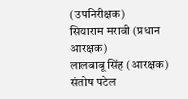(उपनिरीक्षक)
सियाराम मरावी (प्रधान आरक्षक)
लालबाबू सिंह (आरक्षक)
संतोष पटेल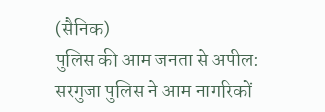(सैनिक)
पुलिस की आम जनता से अपील:
सरगुजा पुलिस ने आम नागरिकों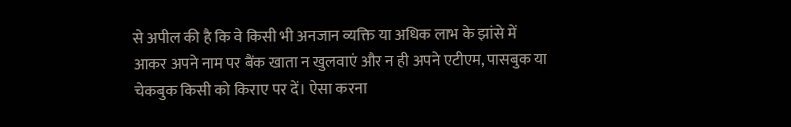से अपील की है कि वे किसी भी अनजान व्यक्ति या अधिक लाभ के झांसे में आकर अपने नाम पर बैंक खाता न खुलवाएं और न ही अपने एटीएम, पासबुक या चेकबुक किसी को किराए पर दें। ऐसा करना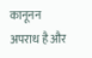कानूनन अपराध है और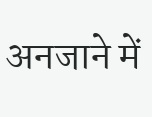अनजाने में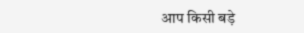आप किसी बड़े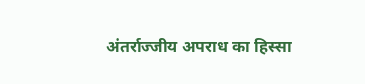अंतर्राज्जीय अपराध का हिस्सा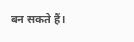बन सकते हैं।